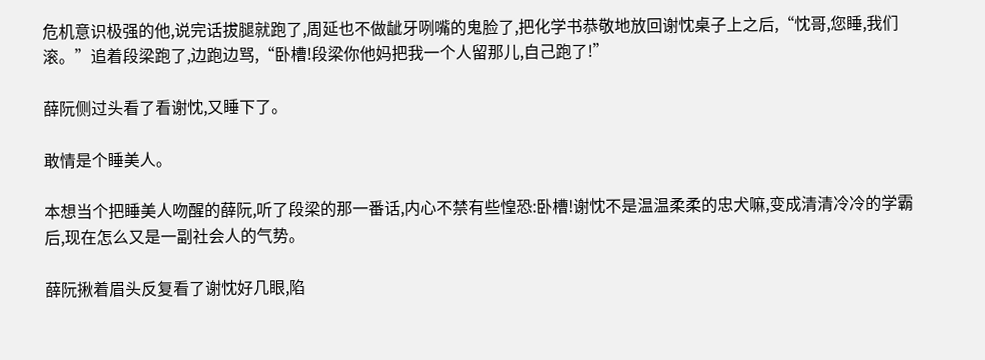危机意识极强的他,说完话拔腿就跑了,周延也不做龇牙咧嘴的鬼脸了,把化学书恭敬地放回谢忱桌子上之后,“忱哥,您睡,我们滚。”追着段梁跑了,边跑边骂,“卧槽!段梁你他妈把我一个人留那儿,自己跑了!”

薛阮侧过头看了看谢忱,又睡下了。

敢情是个睡美人。

本想当个把睡美人吻醒的薛阮,听了段梁的那一番话,内心不禁有些惶恐:卧槽!谢忱不是温温柔柔的忠犬嘛,变成清清冷冷的学霸后,现在怎么又是一副社会人的气势。

薛阮揪着眉头反复看了谢忱好几眼,陷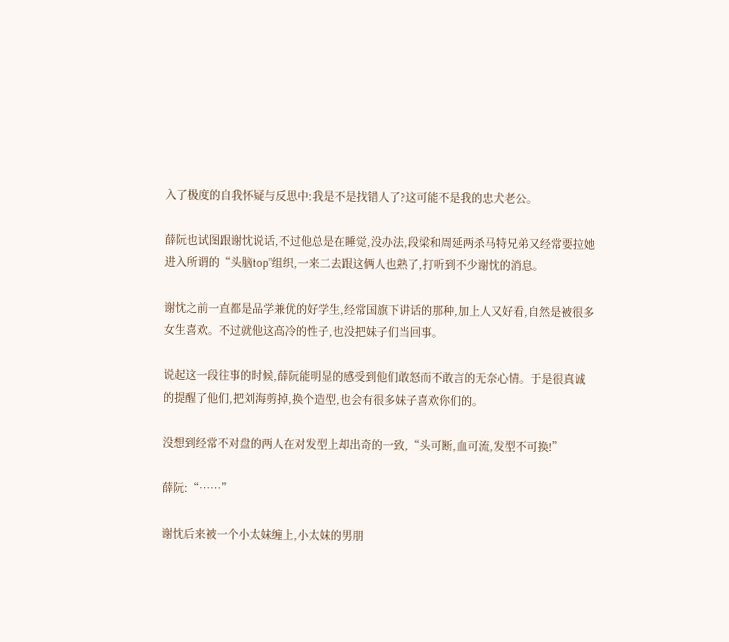入了极度的自我怀疑与反思中:我是不是找错人了?这可能不是我的忠犬老公。

薛阮也试图跟谢忱说话,不过他总是在睡觉,没办法,段梁和周延两杀马特兄弟又经常要拉她进入所谓的“头脑top”组织,一来二去跟这俩人也熟了,打听到不少谢忱的消息。

谢忱之前一直都是品学兼优的好学生,经常国旗下讲话的那种,加上人又好看,自然是被很多女生喜欢。不过就他这高冷的性子,也没把妹子们当回事。

说起这一段往事的时候,薛阮能明显的感受到他们敢怒而不敢言的无奈心情。于是很真诚的提醒了他们,把刘海剪掉,换个造型,也会有很多妹子喜欢你们的。

没想到经常不对盘的两人在对发型上却出奇的一致,“头可断,血可流,发型不可换!”

薛阮:“……”

谢忱后来被一个小太妹缠上,小太妹的男朋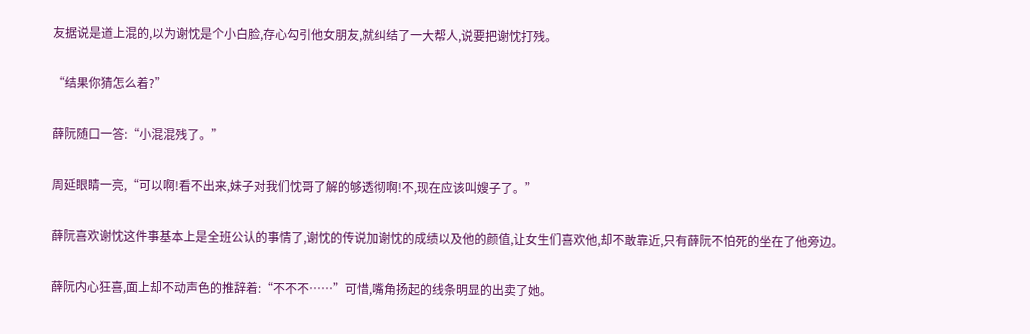友据说是道上混的,以为谢忱是个小白脸,存心勾引他女朋友,就纠结了一大帮人,说要把谢忱打残。

“结果你猜怎么着?”

薛阮随口一答:“小混混残了。”

周延眼睛一亮,“可以啊!看不出来,妹子对我们忱哥了解的够透彻啊!不,现在应该叫嫂子了。”

薛阮喜欢谢忱这件事基本上是全班公认的事情了,谢忱的传说加谢忱的成绩以及他的颜值,让女生们喜欢他,却不敢靠近,只有薛阮不怕死的坐在了他旁边。

薛阮内心狂喜,面上却不动声色的推辞着:“不不不……”可惜,嘴角扬起的线条明显的出卖了她。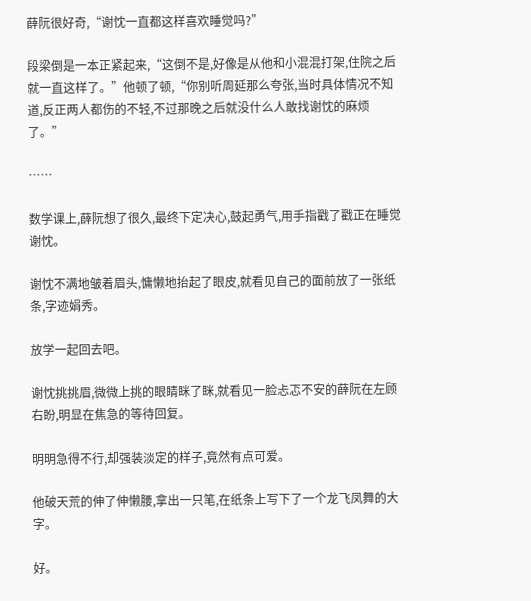薛阮很好奇,“谢忱一直都这样喜欢睡觉吗?”

段梁倒是一本正紧起来,“这倒不是,好像是从他和小混混打架,住院之后就一直这样了。”他顿了顿,“你别听周延那么夸张,当时具体情况不知道,反正两人都伤的不轻,不过那晚之后就没什么人敢找谢忱的麻烦了。”

……

数学课上,薛阮想了很久,最终下定决心,鼓起勇气,用手指戳了戳正在睡觉谢忱。

谢忱不满地皱着眉头,慵懒地抬起了眼皮,就看见自己的面前放了一张纸条,字迹娟秀。

放学一起回去吧。

谢忱挑挑眉,微微上挑的眼睛眯了眯,就看见一脸忐忑不安的薛阮在左顾右盼,明显在焦急的等待回复。

明明急得不行,却强装淡定的样子,竟然有点可爱。

他破天荒的伸了伸懒腰,拿出一只笔,在纸条上写下了一个龙飞凤舞的大字。

好。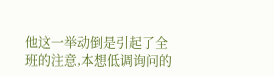他这一举动倒是引起了全班的注意,本想低调询问的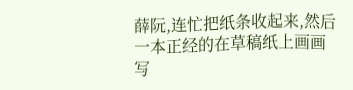薛阮,连忙把纸条收起来,然后一本正经的在草稿纸上画画写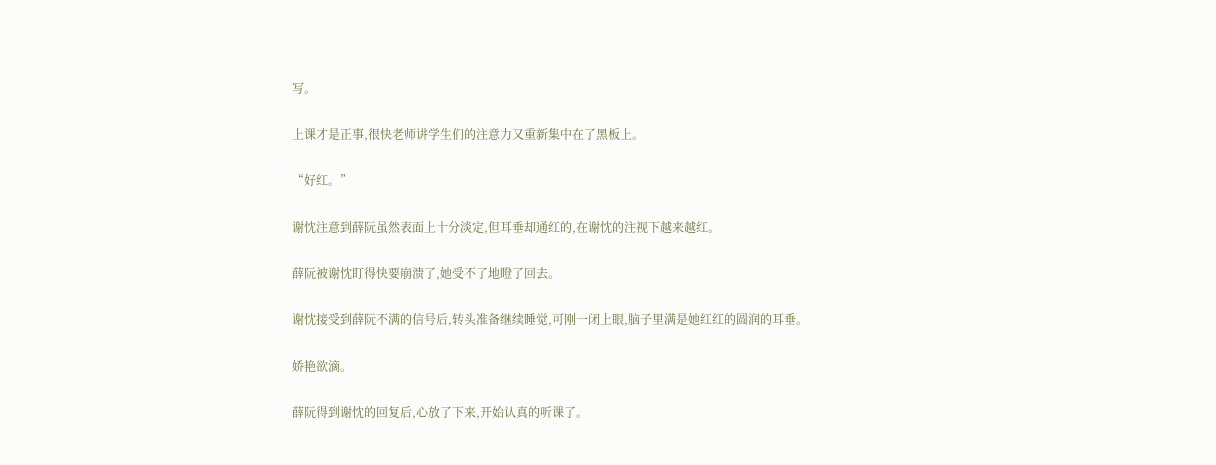写。

上课才是正事,很快老师讲学生们的注意力又重新集中在了黑板上。

“好红。”

谢忱注意到薛阮虽然表面上十分淡定,但耳垂却通红的,在谢忱的注视下越来越红。

薛阮被谢忱盯得快要崩溃了,她受不了地瞪了回去。

谢忱接受到薛阮不满的信号后,转头准备继续睡觉,可刚一闭上眼,脑子里满是她红红的圆润的耳垂。

娇艳欲滴。

薛阮得到谢忱的回复后,心放了下来,开始认真的听课了。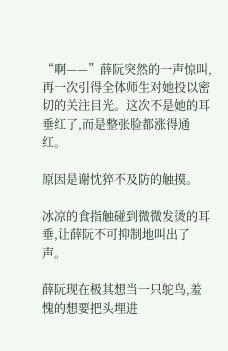“啊——”薛阮突然的一声惊叫,再一次引得全体师生对她投以密切的关注目光。这次不是她的耳垂红了,而是整张脸都涨得通红。

原因是谢忱猝不及防的触摸。

冰凉的食指触碰到微微发烫的耳垂,让薛阮不可抑制地叫出了声。

薛阮现在极其想当一只鸵鸟,羞愧的想要把头埋进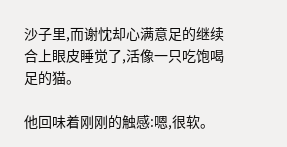沙子里,而谢忱却心满意足的继续合上眼皮睡觉了,活像一只吃饱喝足的猫。

他回味着刚刚的触感:嗯,很软。